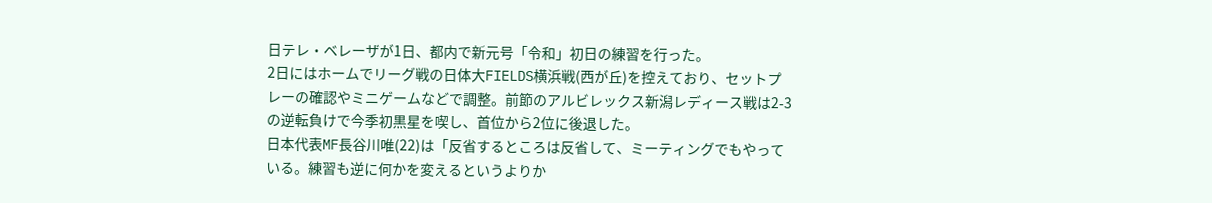日テレ・ベレーザが1日、都内で新元号「令和」初日の練習を行った。
2日にはホームでリーグ戦の日体大FIELDS横浜戦(西が丘)を控えており、セットプレーの確認やミニゲームなどで調整。前節のアルビレックス新潟レディース戦は2-3の逆転負けで今季初黒星を喫し、首位から2位に後退した。
日本代表MF長谷川唯(22)は「反省するところは反省して、ミーティングでもやっている。練習も逆に何かを変えるというよりか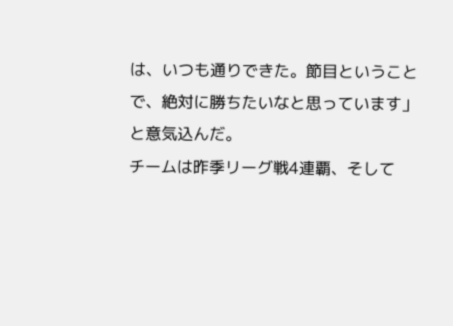は、いつも通りできた。節目ということで、絶対に勝ちたいなと思っています」と意気込んだ。
チームは昨季リーグ戦4連覇、そして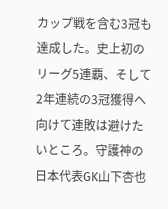カップ戦を含む3冠も達成した。史上初のリーグ5連覇、そして2年連続の3冠獲得へ向けて連敗は避けたいところ。守護神の日本代表GK山下杏也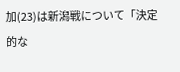加(23)は新潟戦について「決定的な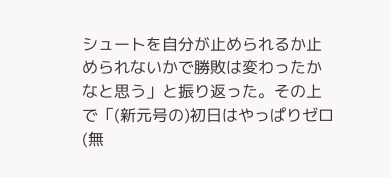シュートを自分が止められるか止められないかで勝敗は変わったかなと思う」と振り返った。その上で「(新元号の)初日はやっぱりゼロ(無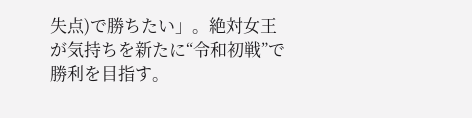失点)で勝ちたい」。絶対女王が気持ちを新たに“令和初戦”で勝利を目指す。